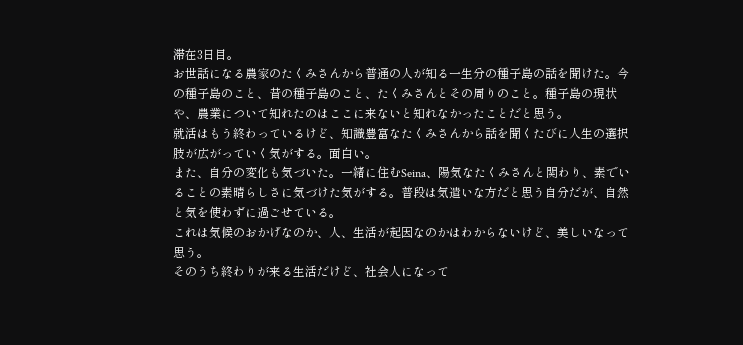滞在3日目。
お世話になる農家のたくみさんから普通の人が知る一生分の種子島の話を聞けた。今の種子島のこと、昔の種子島のこと、たくみさんとその周りのこと。種子島の現状や、農業について知れたのはここに来ないと知れなかったことだと思う。
就活はもう終わっているけど、知識豊富なたくみさんから話を聞くたびに人生の選択肢が広がっていく気がする。面白い。
また、自分の変化も気づいた。一緒に住むSeina、陽気なたくみさんと関わり、素でいることの素晴らしさに気づけた気がする。普段は気遣いな方だと思う自分だが、自然と気を使わずに過ごせている。
これは気候のおかげなのか、人、生活が起因なのかはわからないけど、美しいなって思う。
そのうち終わりが来る生活だけど、社会人になって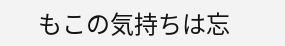もこの気持ちは忘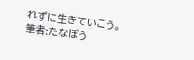れずに生きていこう。
筆者:たなぼう